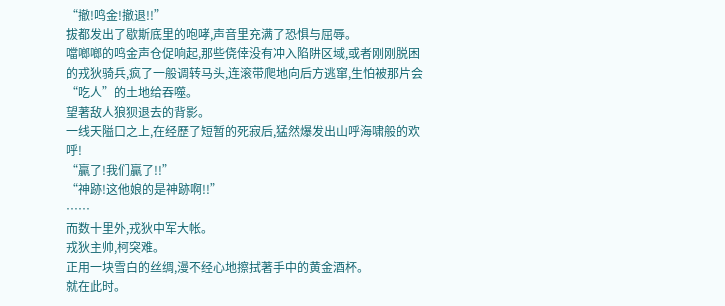“撤!鸣金!撤退!!”
拔都发出了歇斯底里的咆哮,声音里充满了恐惧与屈辱。
噹啷啷的鸣金声仓促响起,那些侥倖没有冲入陷阱区域,或者刚刚脱困的戎狄骑兵,疯了一般调转马头,连滚带爬地向后方逃窜,生怕被那片会“吃人”的土地给吞噬。
望著敌人狼狈退去的背影。
一线天隘口之上,在经歷了短暂的死寂后,猛然爆发出山呼海啸般的欢呼!
“贏了!我们贏了!!”
“神跡!这他娘的是神跡啊!!”
……
而数十里外,戎狄中军大帐。
戎狄主帅,柯突难。
正用一块雪白的丝绸,漫不经心地擦拭著手中的黄金酒杯。
就在此时。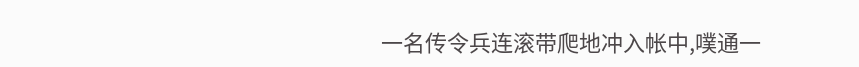一名传令兵连滚带爬地冲入帐中,噗通一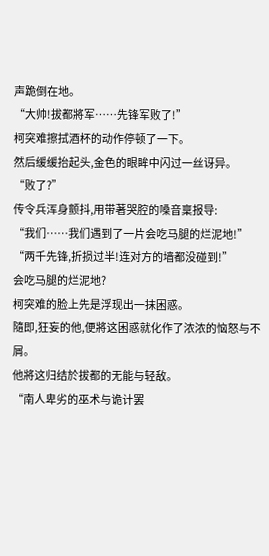声跪倒在地。
“大帅!拔都將军……先锋军败了!”
柯突难擦拭酒杯的动作停顿了一下。
然后缓缓抬起头,金色的眼眸中闪过一丝讶异。
“败了?”
传令兵浑身颤抖,用带著哭腔的嗓音稟报导:
“我们……我们遇到了一片会吃马腿的烂泥地!”
“两千先锋,折损过半!连对方的墙都没碰到!”
会吃马腿的烂泥地?
柯突难的脸上先是浮现出一抹困惑。
隨即,狂妄的他,便將这困惑就化作了浓浓的恼怒与不屑。
他將这归结於拔都的无能与轻敌。
“南人卑劣的巫术与诡计罢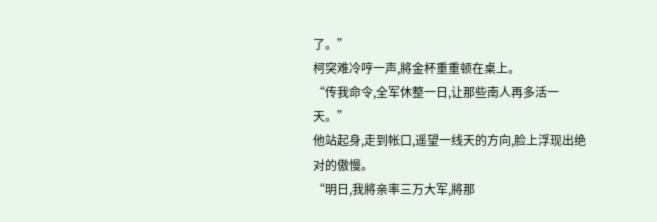了。”
柯突难冷哼一声,將金杯重重顿在桌上。
“传我命令,全军休整一日,让那些南人再多活一天。”
他站起身,走到帐口,遥望一线天的方向,脸上浮现出绝对的傲慢。
“明日,我將亲率三万大军,將那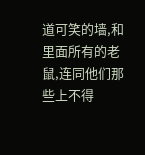道可笑的墙,和里面所有的老鼠,连同他们那些上不得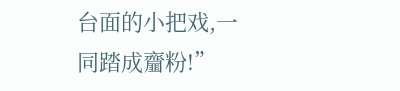台面的小把戏,一同踏成齏粉!”